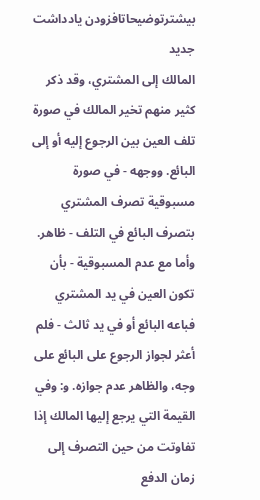بیشترتوضیحاتافزودن یادداشت جدید
المالك إلى المشتري، وقد ذكر كثير منهم تخير المالك في صورة تلف العين بين الرجوع إليه أو إلى البائع. ووجهه - في صورة مسبوقية تصرف المشتري بتصرف البائع في التلف - ظاهر. وأما مع عدم المسبوقية - بأن تكون العين في يد المشتري فباعه البائع أو في يد ثالث - فلم أعثر لجواز الرجوع على البائع على وجه، والظاهر عدم جوازه. و: وفي القيمة التي يرجع إليها المالك إذا تفاوتت من حين التصرف إلى زمان الدفع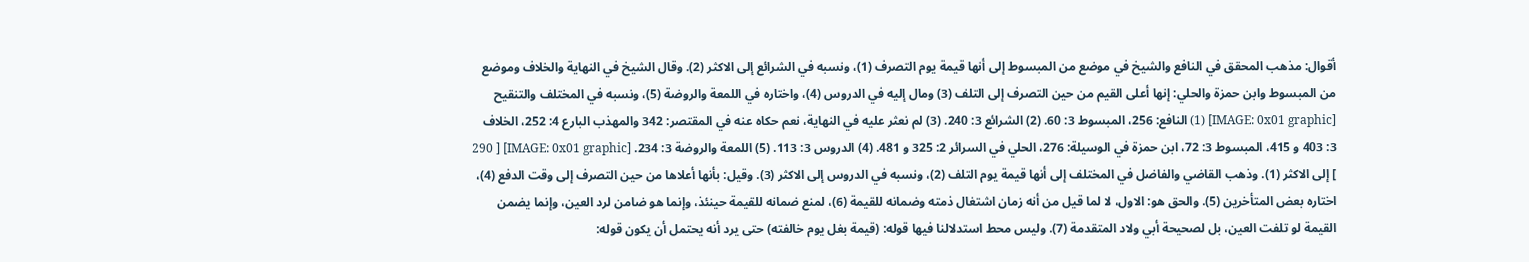أقوال: مذهب المحقق في النافع والشيخ في موضع من المبسوط إلى أنها قيمة يوم التصرف (1)، ونسبه في الشرائع إلى الاكثر (2). وقال الشيخ في النهاية والخلاف وموضع من المبسوط وابن حمزة والحلي: إنها أعلى القيم من حين التصرف إلى التلف (3) ومال إليه في الدروس (4)، واختاره في اللمعة والروضة (5)، ونسبه في المختلف والتنقيح [IMAGE: 0x01 graphic] (1) النافع: 256، المبسوط 3: 60. (2) الشرائع 3: 240. (3) لم نعثر عليه في النهاية، نعم حكاه عنه في المقتصر: 342 والمهذب البارع 4: 252، الخلاف 3: 403 و 415، المبسوط 3: 72، ابن حمزة في الوسيلة: 276، الحلي في السرائر 2: 325 و 481. (4) الدروس 3: 113. (5) اللمعة والروضة 3: 234. [IMAGE: 0x01 graphic] [ 290 ] إلى الاكثر (1). وذهب القاضي والفاضل في المختلف إلى أنها قيمة يوم التلف (2)، ونسبه في الدروس إلى الاكثر (3). وقيل: بأنها أعلاها من حين التصرف إلى وقت الدفع (4)، اختاره بعض المتأخرين (5). والحق هو: الاول، لا لما قيل من أنه زمان اشتغال ذمته وضمانه للقيمة (6)، لمنع ضمانه للقيمة حينئذ، وإنما هو ضامن لرد العين، وإنما يضمن القيمة لو تلفت العين، بل لصحيحة أبي ولاد المتقدمة (7). وليس محط استدلالنا فيها قوله: (قيمة بغل يوم خالفته) حتى يرد أنه يحتمل أن يكون قوله: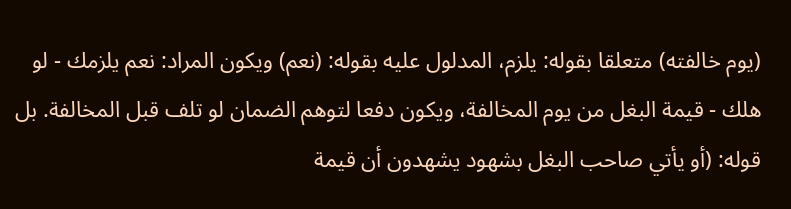(يوم خالفته) متعلقا بقوله: يلزم، المدلول عليه بقوله: (نعم) ويكون المراد: نعم يلزمك - لو هلك - قيمة البغل من يوم المخالفة، ويكون دفعا لتوهم الضمان لو تلف قبل المخالفة. بل قوله: (أو يأتي صاحب البغل بشهود يشهدون أن قيمة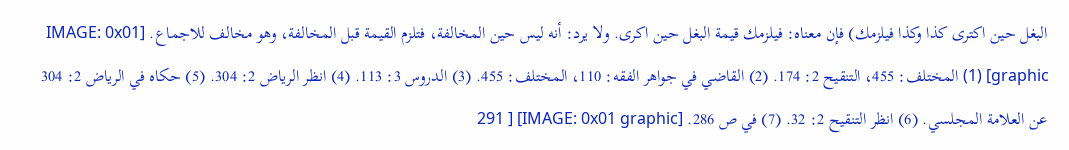البغل حين اكترى كذا وكذا فيلزمك) فإن معناه: فيلزمك قيمة البغل حين اكرى. ولا يرد: أنه ليس حين المخالفة، فتلزم القيمة قبل المخالفة، وهو مخالف للاجماع. [IMAGE: 0x01 graphic] (1) المختلف: 455، التنقيح 2: 174. (2) القاضي في جواهر الفقه: 110، المختلف: 455. (3) الدروس 3: 113. (4) انظر الرياض 2: 304. (5) حكاه في الرياض 2: 304 عن العلامة المجلسي. (6) انظر التنقيح 2: 32. (7) في ص 286. [IMAGE: 0x01 graphic] [ 291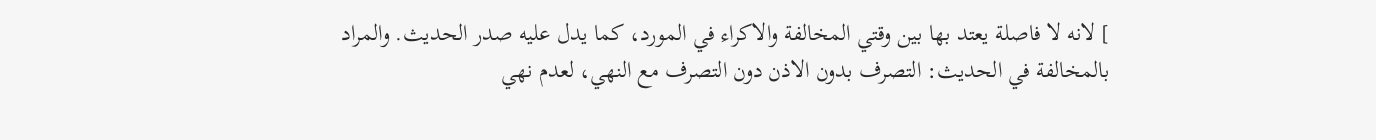] لانه لا فاصلة يعتد بها بين وقتي المخالفة والاكراء في المورد، كما يدل عليه صدر الحديث. والمراد بالمخالفة في الحديث: التصرف بدون الاذن دون التصرف مع النهي، لعدم نهي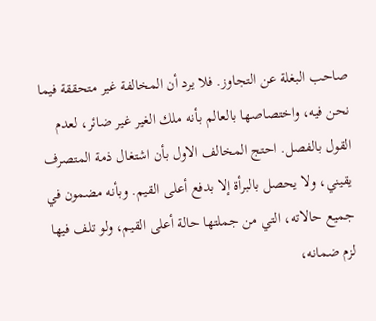صاحب البغلة عن التجاوز. فلا يرد أن المخالفة غير متحققة فيما نحن فيه، واختصاصها بالعالم بأنه ملك الغير غير ضائر، لعدم القول بالفصل. احتج المخالف الاول بأن اشتغال ذمة المتصرف يقيني، ولا يحصل بالبرأة إلا بدفع أعلى القيم. وبأنه مضمون في جميع حالاته، التي من جملتها حالة أعلى القيم، ولو تلف فيها لزم ضمانه،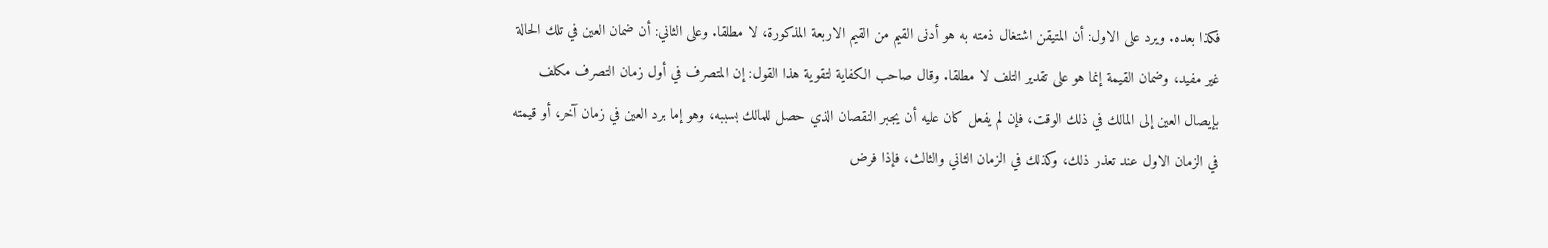فكذا بعده. ويرد على الاول: أن المتيقن اشتغال ذمته به هو أدنى القيم من القيم الاربعة المذكورة، لا مطلقا. وعلى الثاني: أن ضمان العين في تلك الحالة غير مفيد، وضمان القيمة إنما هو على تقدير التلف لا مطلقا. وقال صاحب الكفاية لتقوية هذا القول: إن المتصرف في أول زمان التصرف مكلف بإيصال العين إلى المالك في ذلك الوقت، فإن لم يفعل كان عليه أن يجبر النقصان الذي حصل للمالك بسببه، وهو إما برد العين في زمان آخر، أو قيمته في الزمان الاول عند تعذر ذلك، وكذلك في الزمان الثاني والثالث، فإذا فرض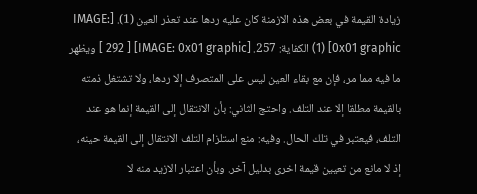زيادة القيمة في بعض هذه الازمنة كان عليه ردها عند تعذر العين (1). [IMAGE: 0x01 graphic] (1) الكفاية: 257. [IMAGE: 0x01 graphic] [ 292 ] ويظهر ما فيه مما مر، فإن مع بقاء العين ليس على المتصرف إلا ردها، ولا تشتغل ذمته بالقيمة مطلقا إلا عند التلف. واحتج الثاني: بأن الانتقال إلى القيمة إنما هو عند التلف، فيعتبر في تلك الحال. وفيه: منع استلزام التلف الانتقال إلى القيمة حينه، إذ لا مانع من تعيين قيمة اخرى بدليل آخر. وبأن اعتبار الازيد منه لا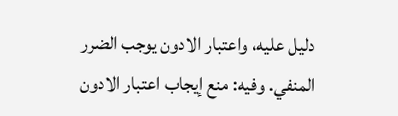دليل عليه، واعتبار الادون يوجب الضرر المنفي. وفيه: منع إيجاب اعتبار الادون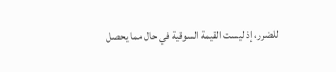للضرر، إذ ليست القيمة السوقية في حال مما يحصل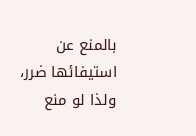بالمنع عن استيفائها ضرر، ولذا لو منع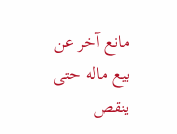مانع آخر عن بيع ماله حتى ينقص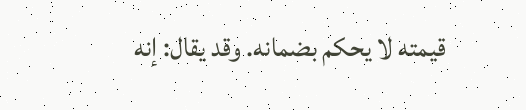قيمته لا يحكم بضمانه. وقد يقال: إنه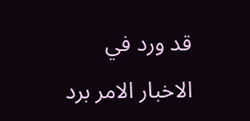قد ورد في الاخبار الامر برد